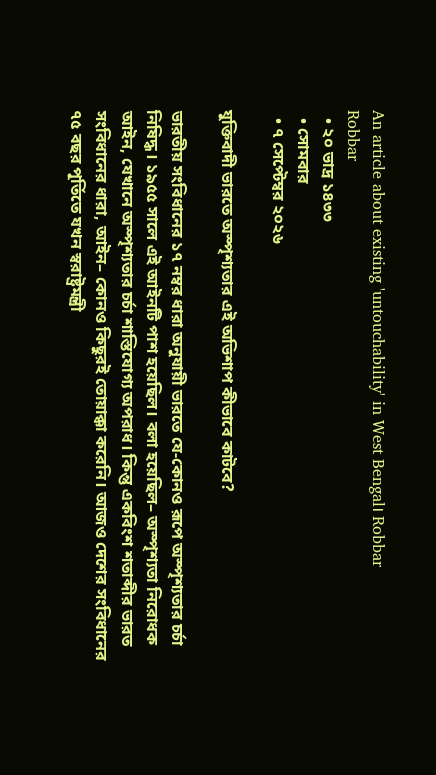An article about existing 'untouchability' in West Bengal। Robbar
Robbar
  • ২০ ভাদ্র ১৪৩৩
  • সোমবার
  • ৭ সেপ্টেম্বর ২০২৬

যুক্তিবাদী ভারতে অস্পৃশ্যতার এই অভিশাপ কীভাবে কাটবে?

ভারতীয় সংবিধানের ১৭ নম্বর ধারা অনুযায়ী ভারতে যে-কোনও রূপে অস্পৃশ্যতার চর্চা নিষিদ্ধ। ১৯৫৫ সালে এই আইনটি পাশ হয়েছিল। বলা হয়েছিল– অস্পৃশ্যতা নিরোধক আইন, যেখানে অস্পৃশ্যতার চর্চা শাস্তিযোগ্য অপরাধ। কিন্তু একবিংশ শতাব্দীর ভারত সংবিধানের ধারা, আইন– কোনও কিছুরই তোয়াক্কা করেনি। আজও দেশের সংবিধানের ৭৫ বছর পূর্তিতে যখন স্বরাষ্ট্রমন্ত্রী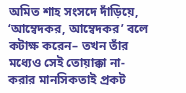অমিত শাহ সংসদে দাঁড়িয়ে, ‘আম্বেদকর, আম্বেদকর’ বলে কটাক্ষ করেন– তখন তাঁর মধ্যেও সেই তোয়াক্কা না-করার মানসিকতাই প্রকট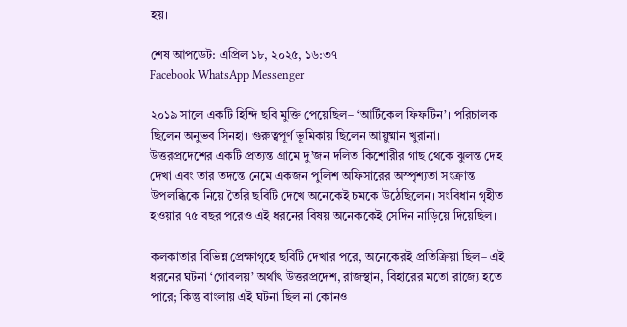হয়।

শেষ আপডেট: এপ্রিল ১৮, ২০২৫, ১৬:৩৭
Facebook WhatsApp Messenger

২০১৯ সালে একটি হিন্দি ছবি মুক্তি পেয়েছিল– ‘আর্টিকেল ফিফটিন’। পরিচালক ছিলেন অনুভব সিনহা। গুরুত্বপূর্ণ ভূমিকায় ছিলেন আয়ুষ্মান খুরানা। উত্তরপ্রদেশের একটি প্রত্যন্ত গ্রামে দু’জন দলিত কিশোরীর গাছ থেকে ঝুলন্ত দেহ দেখা এবং তার তদন্তে নেমে একজন পুলিশ অফিসারের অস্পৃশ্যতা সংক্রান্ত উপলব্ধিকে নিয়ে তৈরি ছবিটি দেখে অনেকেই চমকে উঠেছিলেন। সংবিধান গৃহীত হওয়ার ৭৫ বছর পরেও এই ধরনের বিষয় অনেককেই সেদিন নাড়িয়ে দিয়েছিল।

কলকাতার বিভিন্ন প্রেক্ষাগৃহে ছবিটি দেখার পরে, অনেকেরই প্রতিক্রিয়া ছিল– এই ধরনের ঘটনা ‘গোবলয়’ অর্থাৎ উত্তরপ্রদেশ, রাজস্থান, বিহারের মতো রাজ্যে হতে পারে; কিন্তু বাংলায় এই ঘটনা ছিল না কোনও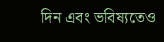দিন এবং ভবিষ্যতেও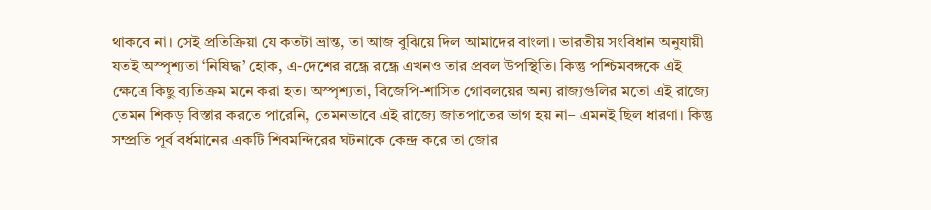থাকবে না। সেই প্রতিক্রিয়া যে কতটা ভ্রান্ত, তা আজ বুঝিয়ে দিল আমাদের বাংলা। ভারতীয় সংবিধান অনুযায়ী যতই অস্পৃশ্যতা ‘নিষিদ্ধ’ হোক, এ-দেশের রন্ধ্রে রন্ধ্রে এখনও তার প্রবল উপস্থিতি। কিন্তু পশ্চিমবঙ্গকে এই ক্ষেত্রে কিছু ব্যতিক্রম মনে করা হত। অস্পৃশ্যতা, বিজেপি-শাসিত গোবলয়ের অন্য রাজ্যগুলির মতো এই রাজ্যে তেমন শিকড় বিস্তার করতে পারেনি, তেমনভাবে এই রাজ্যে জাতপাতের ভাগ হয় না– এমনই ছিল ধারণা। কিন্তু সম্প্রতি পূর্ব বর্ধমানের একটি শিবমন্দিরের ঘটনাকে কেন্দ্র করে তা জোর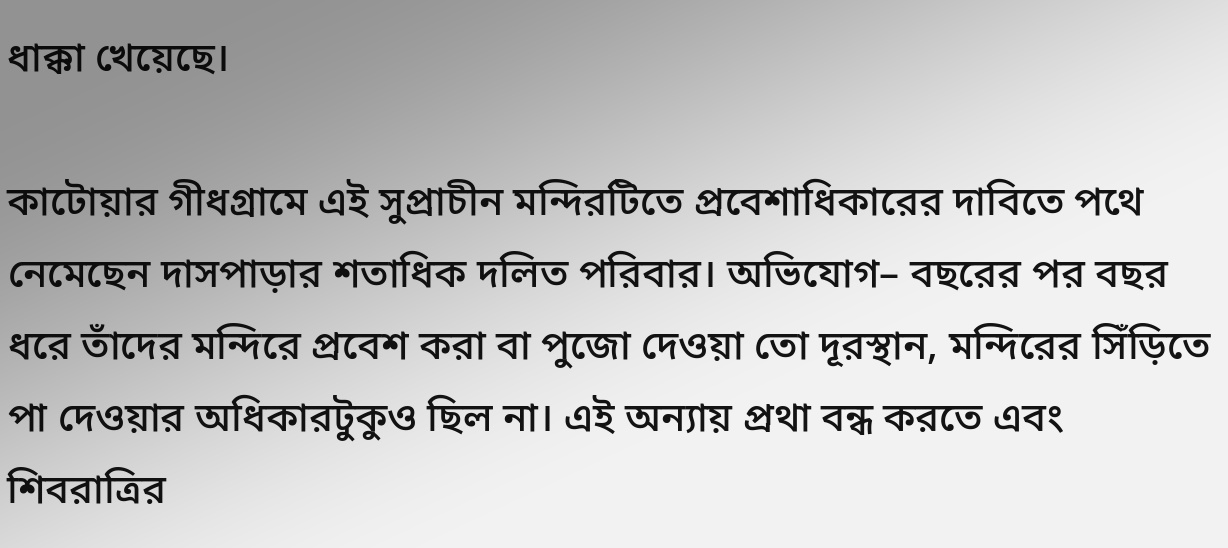ধাক্কা খেয়েছে।

কাটোয়ার গীধগ্রামে এই সুপ্রাচীন মন্দিরটিতে প্রবেশাধিকারের দাবিতে পথে নেমেছেন দাসপাড়ার শতাধিক দলিত পরিবার। অভিযোগ– বছরের পর বছর ধরে তাঁদের মন্দিরে প্রবেশ করা বা পুজো দেওয়া তো দূরস্থান, মন্দিরের সিঁড়িতে পা দেওয়ার অধিকারটুকুও ছিল না। এই অন্যায় প্রথা বন্ধ করতে এবং শিবরাত্রির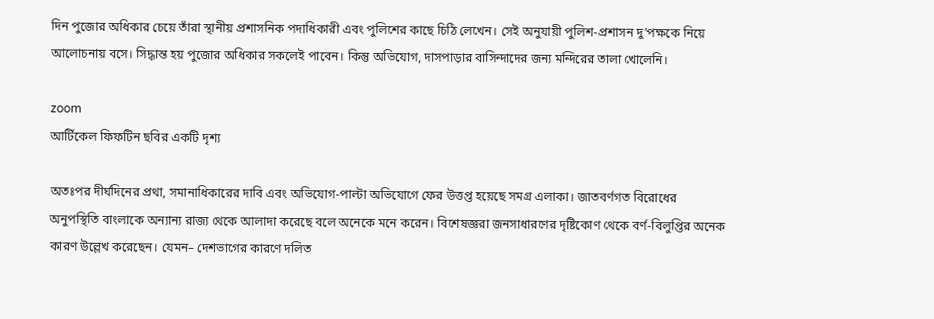দিন পুজোর অধিকার চেয়ে তাঁরা স্থানীয় প্রশাসনিক পদাধিকারী এবং পুলিশের কাছে চিঠি লেখেন। সেই অনুযায়ী পুলিশ-প্রশাসন দু’পক্ষকে নিয়ে আলোচনায় বসে। সিদ্ধান্ত হয় পুজোর অধিকার সকলেই পাবেন। কিন্তু অভিযোগ, দাসপাড়ার বাসিন্দাদের জন্য মন্দিরের তালা খোলেনি।

zoom
আর্টিকেল ফিফটিন ছবির একটি দৃশ্য

অতঃপর দীর্ঘদিনের প্রথা, সমানাধিকারের দাবি এবং অভিযোগ-পাল্টা অভিযোগে ফের উত্তপ্ত হয়েছে সমগ্র এলাকা। জাতবর্ণগত বিরোধের অনুপস্থিতি বাংলাকে অন্যান্য রাজ্য থেকে আলাদা করেছে বলে অনেকে মনে করেন। বিশেষজ্ঞরা জনসাধারণের দৃষ্টিকোণ থেকে বর্ণ-বিলুপ্তির অনেক কারণ উল্লেখ করেছেন। যেমন– দেশভাগের কারণে দলিত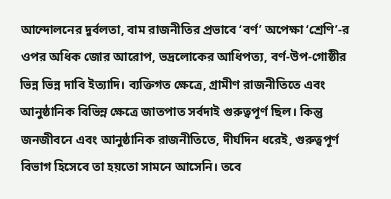আন্দোলনের দুর্বলতা, বাম রাজনীতির প্রভাবে ‘বর্ণ’ অপেক্ষা ‘শ্রেণি’-র ওপর অধিক জোর আরোপ, ভদ্রলোকের আধিপত্য, বর্ণ-উপ-গোষ্ঠীর ভিন্ন ভিন্ন দাবি ইত্যাদি। ব্যক্তিগত ক্ষেত্রে, গ্রামীণ রাজনীতিতে এবং আনুষ্ঠানিক বিভিন্ন ক্ষেত্রে জাতপাত সর্বদাই গুরুত্বপূর্ণ ছিল। কিন্তু জনজীবনে এবং আনুষ্ঠানিক রাজনীতিতে, দীর্ঘদিন ধরেই, গুরুত্বপূর্ণ বিভাগ হিসেবে তা হয়তো সামনে আসেনি। তবে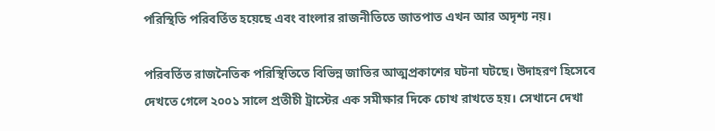পরিস্থিতি পরিবর্তিত হয়েছে এবং বাংলার রাজনীতিতে জাতপাত এখন আর অদৃশ্য নয়।

পরিবর্তিত রাজনৈতিক পরিস্থিতিতে বিভিন্ন জাতির আত্মপ্রকাশের ঘটনা ঘটছে। উদাহরণ হিসেবে দেখতে গেলে ২০০১ সালে প্রতীচী ট্রাস্টের এক সমীক্ষার দিকে চোখ রাখতে হয়। সেখানে দেখা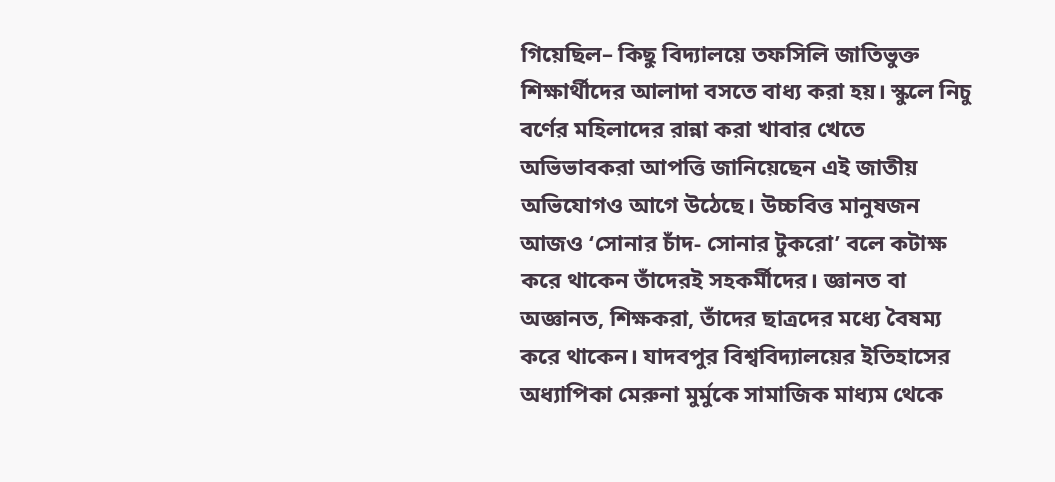গিয়েছিল– কিছু বিদ্যালয়ে তফসিলি জাতিভুক্ত শিক্ষার্থীদের আলাদা বসতে বাধ্য করা হয়। স্কুলে নিচু বর্ণের মহিলাদের রান্না করা খাবার খেতে অভিভাবকরা আপত্তি জানিয়েছেন এই জাতীয় অভিযোগও আগে উঠেছে। উচ্চবিত্ত মানুষজন আজও ‘সোনার চাঁদ- সোনার টুকরো’ বলে কটাক্ষ করে থাকেন তাঁদেরই সহকর্মীদের। জ্ঞানত বা অজ্ঞানত, শিক্ষকরা, তাঁদের ছাত্রদের মধ্যে বৈষম্য করে থাকেন। যাদবপুর বিশ্ববিদ্যালয়ের ইতিহাসের অধ্যাপিকা মেরুনা মুর্মুকে সামাজিক মাধ্যম থেকে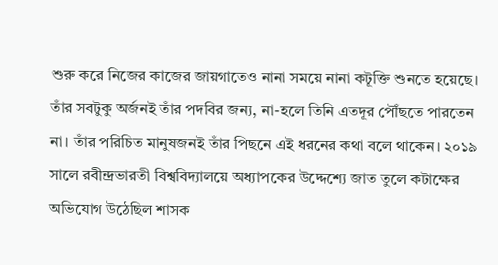শুরু করে নিজের কাজের জায়গাতেও নানা সময়ে নানা কটূক্তি শুনতে হয়েছে। তাঁর সবটুকু অর্জনই তাঁর পদবির জন্য, না-হলে তিনি এতদূর পৌঁছতে পারতেন না। তাঁর পরিচিত মানুষজনই তাঁর পিছনে এই ধরনের কথা বলে থাকেন। ২০১৯ সালে রবীন্দ্রভারতী বিশ্ববিদ্যালয়ে অধ্যাপকের উদ্দেশ্যে জাত তুলে কটাক্ষের অভিযোগ উঠেছিল শাসক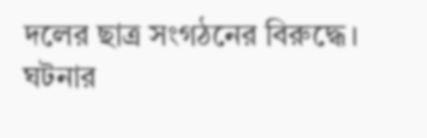দলের ছাত্র সংগঠনের বিরুদ্ধে। ঘটনার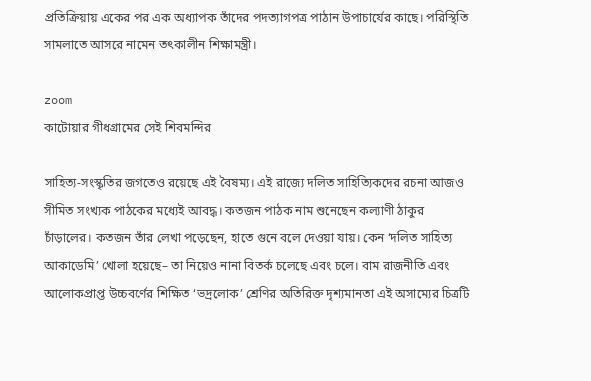প্রতিক্রিয়ায় একের পর এক অধ্যাপক তাঁদের পদত্যাগপত্র পাঠান উপাচার্যের কাছে। পরিস্থিতি সামলাতে আসরে নামেন তৎকালীন শিক্ষামন্ত্রী।

zoom
কাটোয়ার গীধগ্রামের সেই শিবমন্দির

সাহিত্য-সংস্কৃতির জগতেও রয়েছে এই বৈষম্য। এই রাজ্যে দলিত সাহিত্যিকদের রচনা আজও সীমিত সংখ্যক পাঠকের মধ্যেই আবদ্ধ। কতজন পাঠক নাম শুনেছেন কল্যাণী ঠাকুর চাঁড়ালের। কতজন তাঁর লেখা পড়েছেন, হাতে গুনে বলে দেওয়া যায়। কেন ‘দলিত সাহিত্য আকাডেমি’ খোলা হয়েছে– তা নিয়েও নানা বিতর্ক চলেছে এবং চলে। বাম রাজনীতি এবং আলোকপ্রাপ্ত উচ্চবর্ণের শিক্ষিত ‘ভদ্রলোক’ শ্রেণির অতিরিক্ত দৃশ্যমানতা এই অসাম্যের চিত্রটি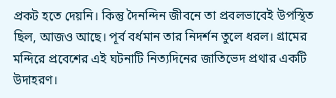প্রকট হতে দেয়নি। কিন্তু দৈনন্দিন জীবনে তা প্রবলভাবেই উপস্থিত ছিল, আজও আছে। পূর্ব বর্ধমান তার নিদর্শন তুলে ধরল। গ্রামের মন্দিরে প্রবেশের এই ঘটনাটি নিত্যদিনের জাতিভেদ প্রথার একটি উদাহরণ।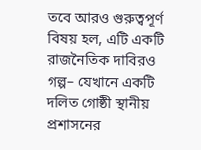তবে আরও গুরুত্বপূর্ণ বিষয় হল, এটি একটি রাজনৈতিক দাবিরও গল্প– যেখানে একটি দলিত গোষ্ঠী স্থানীয় প্রশাসনের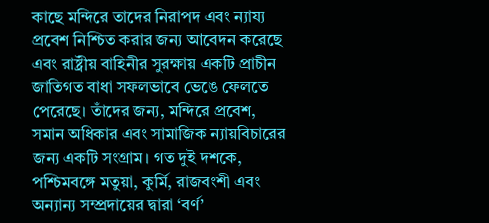কাছে মন্দিরে তাদের নিরাপদ এবং ন্যায্য প্রবেশ নিশ্চিত করার জন্য আবেদন করেছে এবং রাষ্ট্রীয় বাহিনীর সুরক্ষায় একটি প্রাচীন জাতিগত বাধা সফলভাবে ভেঙে ফেলতে পেরেছে। তাঁদের জন্য, মন্দিরে প্রবেশ, সমান অধিকার এবং সামাজিক ন্যায়বিচারের জন্য একটি সংগ্রাম। গত দুই দশকে, পশ্চিমবঙ্গে মতুয়া, কুর্মি, রাজবংশী এবং অন্যান্য সম্প্রদায়ের দ্বারা ‘বর্ণ’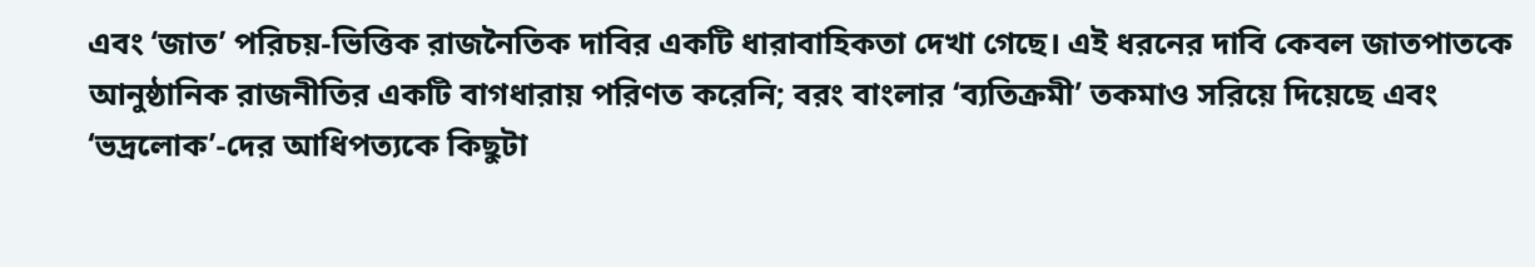এবং ‘জাত’ পরিচয়-ভিত্তিক রাজনৈতিক দাবির একটি ধারাবাহিকতা দেখা গেছে। এই ধরনের দাবি কেবল জাতপাতকে আনুষ্ঠানিক রাজনীতির একটি বাগধারায় পরিণত করেনি; বরং বাংলার ‘ব্যতিক্রমী’ তকমাও সরিয়ে দিয়েছে এবং ‘ভদ্রলোক’-দের আধিপত্যকে কিছুটা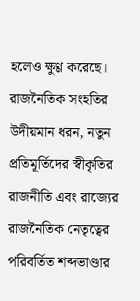হলেও ক্ষুণ্ণ করেছে। রাজনৈতিক সংহতির উদীয়মান ধরন, নতুন প্রতিমূর্তিদের স্বীকৃতির রাজনীতি এবং রাজ্যের রাজনৈতিক নেতৃত্বের পরিবর্তিত শব্দভাণ্ডার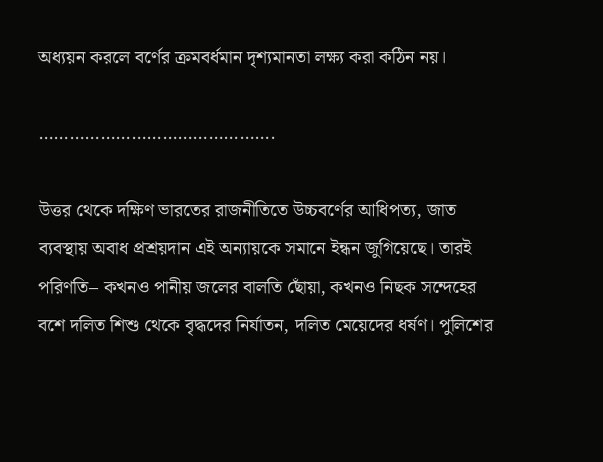অধ্যয়ন করলে বর্ণের ক্রমবর্ধমান দৃশ্যমানতা লক্ষ্য করা কঠিন নয়।

……………………………………….

উত্তর থেকে দক্ষিণ ভারতের রাজনীতিতে উচ্চবর্ণের আধিপত্য, জাত ব্যবস্থায় অবাধ প্রশ্রয়দান এই অন্যায়কে সমানে ইন্ধন জুগিয়েছে। তারই পরিণতি– কখনও পানীয় জলের বালতি ছোঁয়া, কখনও নিছক সন্দেহের বশে দলিত শিশু থেকে বৃদ্ধদের নির্যাতন, দলিত মেয়েদের ধর্ষণ। পুলিশের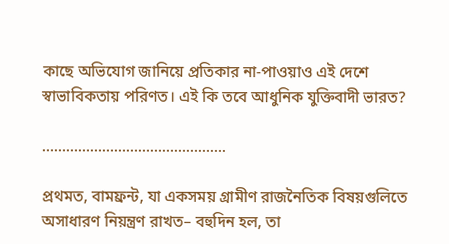কাছে অভিযোগ জানিয়ে প্রতিকার না-পাওয়াও এই দেশে স্বাভাবিকতায় পরিণত। এই কি তবে আধুনিক যুক্তিবাদী ভারত?

……………………………………….

প্রথমত, বামফ্রন্ট, যা একসময় গ্রামীণ রাজনৈতিক বিষয়গুলিতে অসাধারণ নিয়ন্ত্রণ রাখত– বহুদিন হল, তা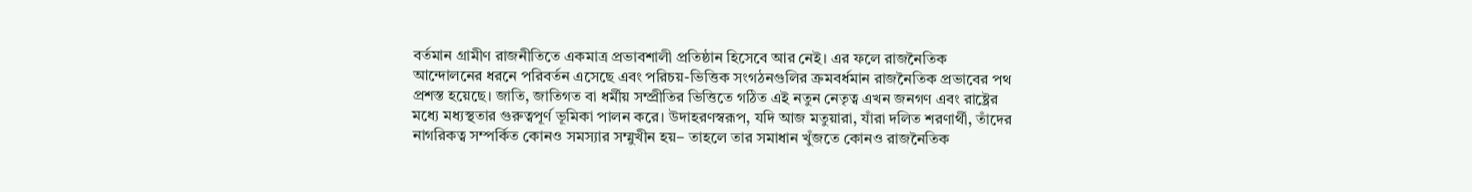বর্তমান গ্রামীণ রাজনীতিতে একমাত্র প্রভাবশালী প্রতিষ্ঠান হিসেবে আর নেই। এর ফলে রাজনৈতিক আন্দোলনের ধরনে পরিবর্তন এসেছে এবং পরিচয়-ভিত্তিক সংগঠনগুলির ক্রমবর্ধমান রাজনৈতিক প্রভাবের পথ প্রশস্ত হয়েছে। জাতি, জাতিগত বা ধর্মীয় সম্প্রীতির ভিত্তিতে গঠিত এই নতুন নেতৃত্ব এখন জনগণ এবং রাষ্ট্রের মধ্যে মধ্যস্থতার গুরুত্বপূর্ণ ভূমিকা পালন করে। উদাহরণস্বরূপ, যদি আজ মতুয়ারা, যাঁরা দলিত শরণার্থী, তাঁদের নাগরিকত্ব সম্পর্কিত কোনও সমস্যার সম্মুখীন হয়– তাহলে তার সমাধান খুঁজতে কোনও রাজনৈতিক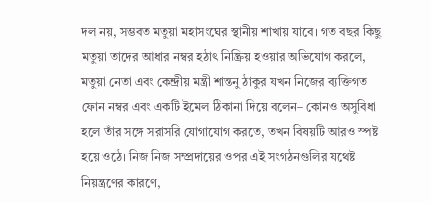দল নয়, সম্ভবত মতুয়া মহাসংঘের স্থানীয় শাখায় যাবে। গত বছর কিছু মতুয়া তাদের আধার নম্বর হঠাৎ নিষ্ক্রিয় হওয়ার অভিযোগ করলে, মতুয়া নেতা এবং কেন্দ্রীয় মন্ত্রী শান্তনু ঠাকুর যখন নিজের ব্যক্তিগত ফোন নম্বর এবং একটি ইমেল ঠিকানা দিয়ে বলেন– কোনও অসুবিধা হলে তাঁর সঙ্গে সরাসরি যোগাযোগ করতে, তখন বিষয়টি আরও স্পষ্ট হয়ে ওঠে। নিজ নিজ সম্প্রদায়ের ওপর এই সংগঠনগুলির যথেষ্ট নিয়ন্ত্রণের কারণে,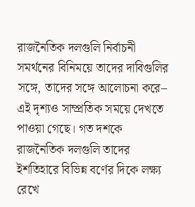রাজনৈতিক দলগুলি নির্বাচনী সমর্থনের বিনিময়ে তাদের দাবিগুলির সঙ্গে, তাদের সঙ্গে আলোচনা করে– এই দৃশ্যও সাম্প্রতিক সময়ে দেখতে পাওয়া গেছে। গত দশকে রাজনৈতিক দলগুলি তাদের ইশতিহারে বিভিন্ন বর্ণের দিকে লক্ষ্য রেখে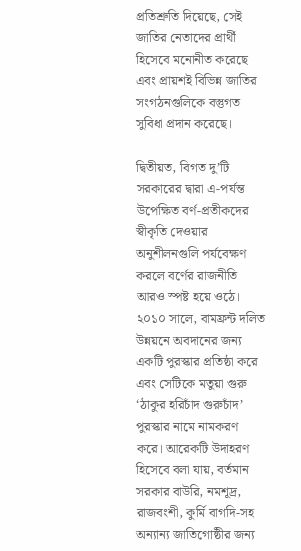প্রতিশ্রুতি দিয়েছে, সেই জাতির নেতাদের প্রার্থী হিসেবে মনোনীত করেছে এবং প্রায়শই বিভিন্ন জাতির সংগঠনগুলিকে বস্তুগত সুবিধা প্রদান করেছে।

দ্বিতীয়ত, বিগত দু’টি সরকারের দ্বারা এ-পর্যন্ত উপেক্ষিত বর্ণ-প্রতীকদের স্বীকৃতি দেওয়ার অনুশীলনগুলি পর্যবেক্ষণ করলে বর্ণের রাজনীতি আরও স্পষ্ট হয়ে ওঠে। ২০১০ সালে, বামফ্রন্ট দলিত উন্নয়নে অবদানের জন্য একটি পুরস্কার প্রতিষ্ঠা করে এবং সেটিকে মতুয়া গুরু ‘ঠাকুর হরিচাঁদ গুরুচাঁদ’ পুরস্কার নামে নামকরণ করে। আরেকটি উদাহরণ হিসেবে বলা যায়, বর্তমান সরকার বাউরি, নমশূদ্র, রাজবংশী, কুর্মি বাগদি-সহ অন্যান্য জাতিগোষ্ঠীর জন্য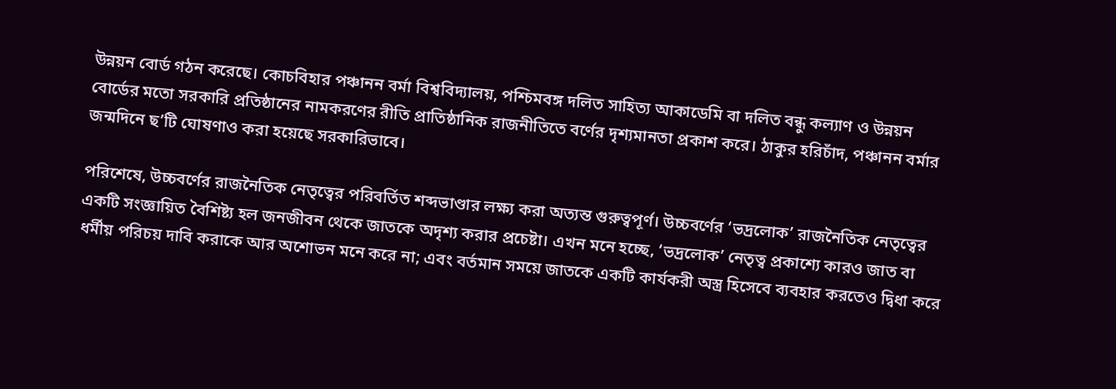উন্নয়ন বোর্ড গঠন করেছে। কোচবিহার পঞ্চানন বর্মা বিশ্ববিদ্যালয়, পশ্চিমবঙ্গ দলিত সাহিত্য আকাডেমি বা দলিত বন্ধু কল্যাণ ও উন্নয়ন বোর্ডের মতো সরকারি প্রতিষ্ঠানের নামকরণের রীতি প্রাতিষ্ঠানিক রাজনীতিতে বর্ণের দৃশ্যমানতা প্রকাশ করে। ঠাকুর হরিচাঁদ, পঞ্চানন বর্মার জন্মদিনে ছ’টি ঘোষণাও করা হয়েছে সরকারিভাবে।

পরিশেষে, উচ্চবর্ণের রাজনৈতিক নেতৃত্বের পরিবর্তিত শব্দভাণ্ডার লক্ষ্য করা অত্যন্ত গুরুত্বপূর্ণ। উচ্চবর্ণের ‘ভদ্রলোক’ রাজনৈতিক নেতৃত্বের একটি সংজ্ঞায়িত বৈশিষ্ট্য হল জনজীবন থেকে জাতকে অদৃশ্য করার প্রচেষ্টা। এখন মনে হচ্ছে, ‘ভদ্রলোক’ নেতৃত্ব প্রকাশ্যে কারও জাত বা ধর্মীয় পরিচয় দাবি করাকে আর অশোভন মনে করে না; এবং বর্তমান সময়ে জাতকে একটি কার্যকরী অস্ত্র হিসেবে ব্যবহার করতেও দ্বিধা করে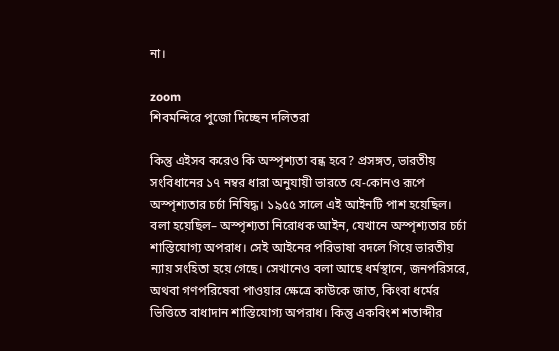না।

zoom
শিবমন্দিরে পুজো দিচ্ছেন দলিতরা

কিন্তু এইসব করেও কি অস্পৃশ্যতা বন্ধ হবে? প্রসঙ্গত, ভারতীয় সংবিধানের ১৭ নম্বর ধারা অনুযায়ী ভারতে যে-কোনও রূপে অস্পৃশ্যতার চর্চা নিষিদ্ধ। ১৯৫৫ সালে এই আইনটি পাশ হয়েছিল। বলা হয়েছিল– অস্পৃশ্যতা নিরোধক আইন, যেখানে অস্পৃশ্যতার চর্চা শাস্তিযোগ্য অপরাধ। সেই আইনের পরিভাষা বদলে গিয়ে ভারতীয় ন্যায় সংহিতা হয়ে গেছে। সেখানেও বলা আছে ধর্মস্থানে, জনপরিসরে, অথবা গণপরিষেবা পাওয়ার ক্ষেত্রে কাউকে জাত, কিংবা ধর্মের ভিত্তিতে বাধাদান শাস্তিযোগ্য অপরাধ। কিন্তু একবিংশ শতাব্দীর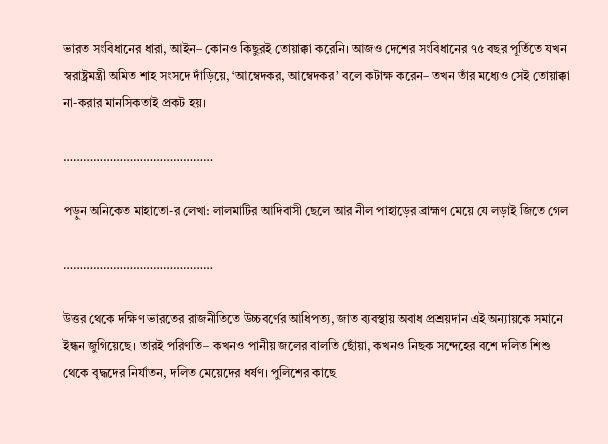ভারত সংবিধানের ধারা, আইন– কোনও কিছুরই তোয়াক্কা করেনি। আজও দেশের সংবিধানের ৭৫ বছর পূর্তিতে যখন স্বরাষ্ট্রমন্ত্রী অমিত শাহ সংসদে দাঁড়িয়ে, ‘আম্বেদকর, আম্বেদকর’ বলে কটাক্ষ করেন– তখন তাঁর মধ্যেও সেই তোয়াক্কা না-করার মানসিকতাই প্রকট হয়।

………………………………………

পড়ুন অনিকেত মাহাতো-র লেখা: লালমাটির আদিবাসী ছেলে আর নীল পাহাড়ের ব্রাহ্মণ মেয়ে যে লড়াই জিতে গেল

………………………………………

উত্তর থেকে দক্ষিণ ভারতের রাজনীতিতে উচ্চবর্ণের আধিপত্য, জাত ব্যবস্থায় অবাধ প্রশ্রয়দান এই অন্যায়কে সমানে ইন্ধন জুগিয়েছে। তারই পরিণতি– কখনও পানীয় জলের বালতি ছোঁয়া, কখনও নিছক সন্দেহের বশে দলিত শিশু থেকে বৃদ্ধদের নির্যাতন, দলিত মেয়েদের ধর্ষণ। পুলিশের কাছে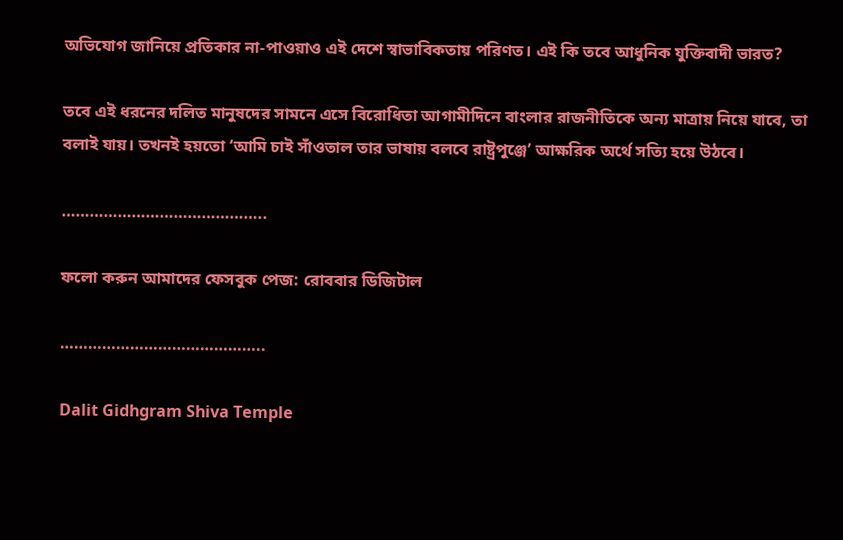অভিযোগ জানিয়ে প্রতিকার না-পাওয়াও এই দেশে স্বাভাবিকতায় পরিণত। এই কি তবে আধুনিক যুক্তিবাদী ভারত?

তবে এই ধরনের দলিত মানুষদের সামনে এসে বিরোধিতা আগামীদিনে বাংলার রাজনীতিকে অন্য মাত্রায় নিয়ে যাবে, তা বলাই যায়। তখনই হয়তো ‘আমি চাই সাঁওতাল তার ভাষায় বলবে রাষ্ট্রপুঞ্জে’ আক্ষরিক অর্থে সত্যি হয়ে উঠবে।

……………………………………..

ফলো করুন আমাদের ফেসবুক পেজ: রোববার ডিজিটাল

……………………………………..

Dalit Gidhgram Shiva Temple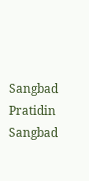Sangbad Pratidin Sangbad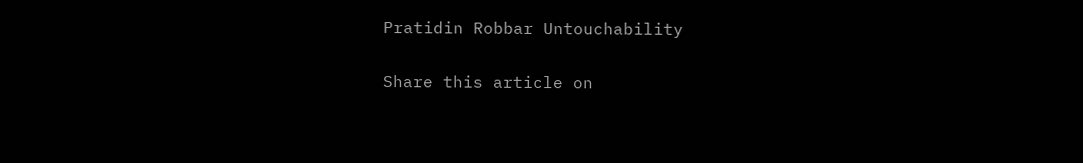Pratidin Robbar Untouchability

Share this article on